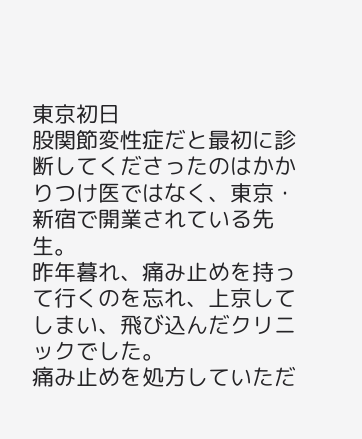東京初日
股関節変性症だと最初に診断してくださったのはかかりつけ医ではなく、東京・新宿で開業されている先生。
昨年暮れ、痛み止めを持って行くのを忘れ、上京してしまい、飛び込んだクリニックでした。
痛み止めを処方していただ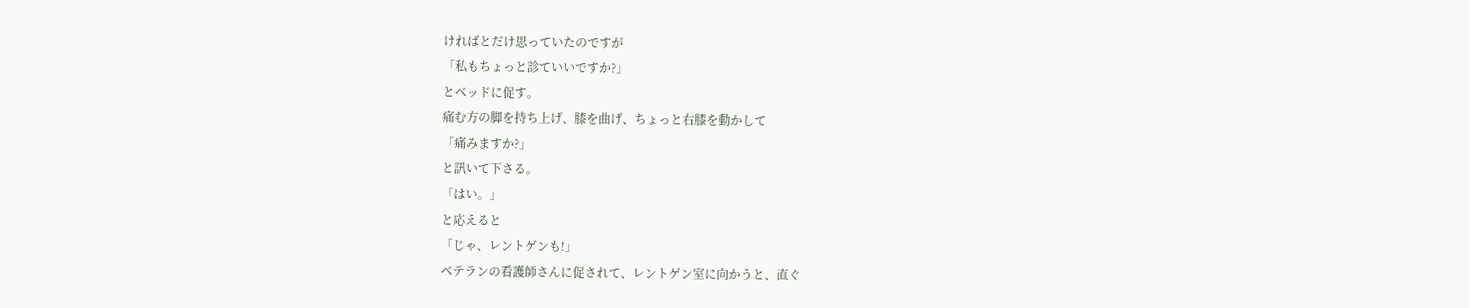ければとだけ思っていたのですが
「私もちょっと診ていいですか?」
とベッドに促す。
痛む方の脚を持ち上げ、膝を曲げ、ちょっと右膝を動かして
「痛みますか?」
と訊いて下さる。
「はい。」
と応えると
「じゃ、レントゲンも!」
ベテランの看護師さんに促されて、レントゲン室に向かうと、直ぐ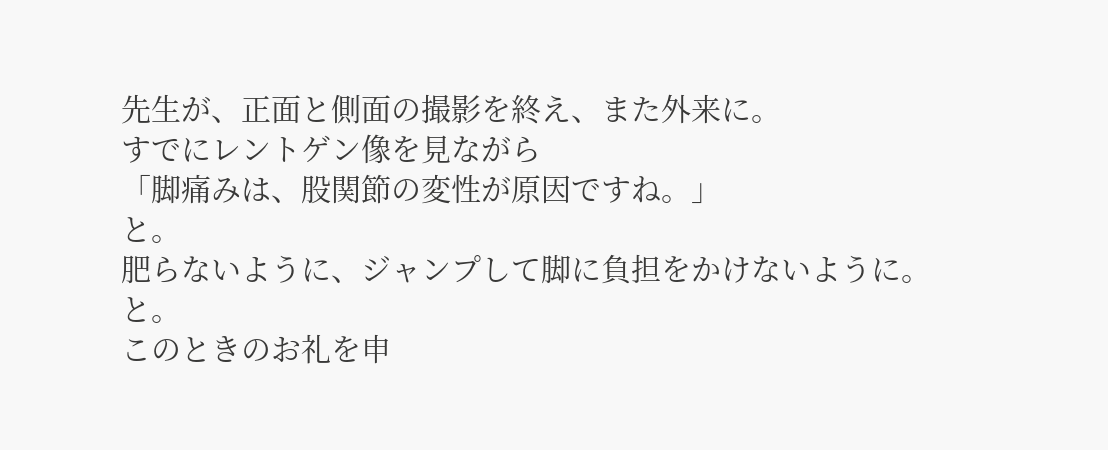先生が、正面と側面の撮影を終え、また外来に。
すでにレントゲン像を見ながら
「脚痛みは、股関節の変性が原因ですね。」
と。
肥らないように、ジャンプして脚に負担をかけないように。
と。
このときのお礼を申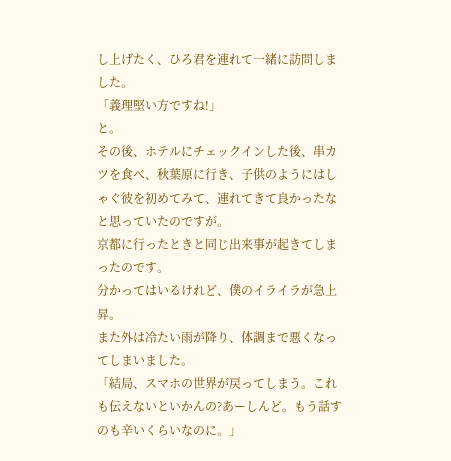し上げたく、ひろ君を連れて一緒に訪問しました。
「義理堅い方ですね!」
と。
その後、ホテルにチェックインした後、串カツを食べ、秋葉原に行き、子供のようにはしゃぐ彼を初めてみて、連れてきて良かったなと思っていたのですが。
京都に行ったときと同じ出来事が起きてしまったのです。
分かってはいるけれど、僕のイライラが急上昇。
また外は冷たい雨が降り、体調まで悪くなってしまいました。
「結局、スマホの世界が戻ってしまう。これも伝えないといかんの?あーしんど。もう話すのも辛いくらいなのに。」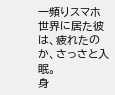一頻りスマホ世界に居た彼は、疲れたのか、さっさと入眠。
身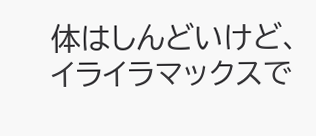体はしんどいけど、イライラマックスで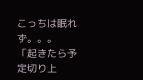こっちは眠れず。。。
「起きたら予定切り上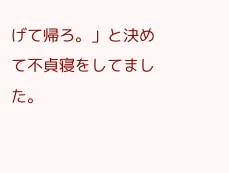げて帰ろ。」と決めて不貞寝をしてました。